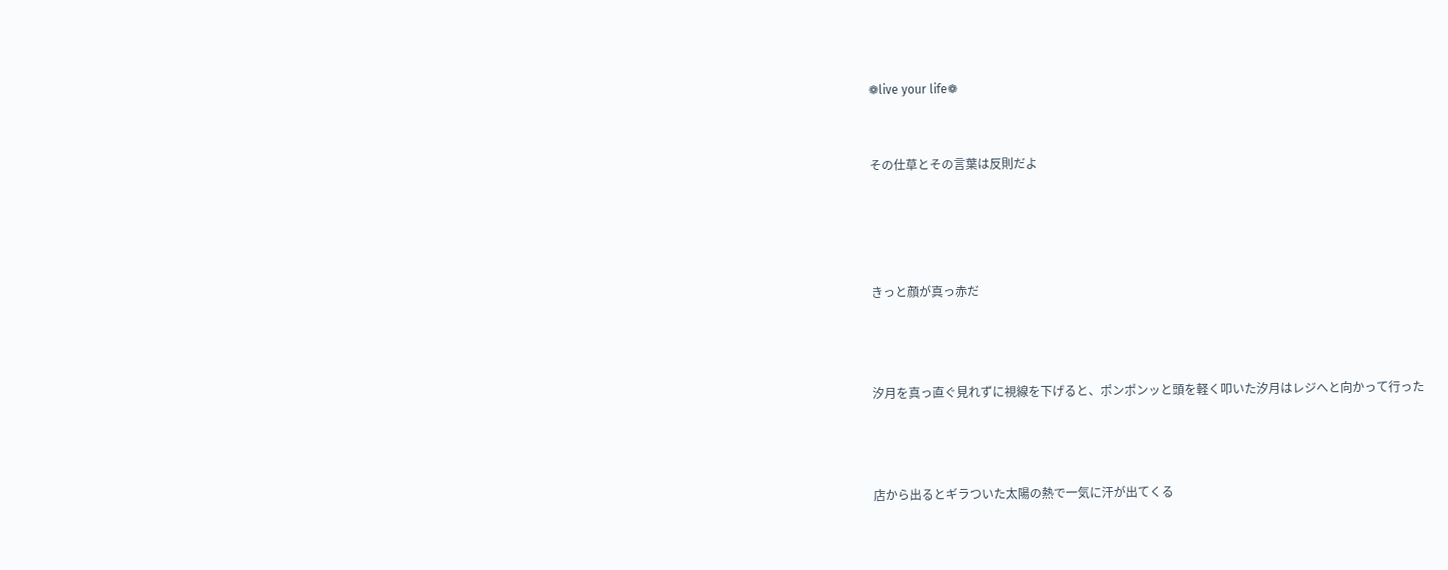❁live your life❁


その仕草とその言葉は反則だよ




きっと顔が真っ赤だ



汐月を真っ直ぐ見れずに視線を下げると、ポンポンッと頭を軽く叩いた汐月はレジへと向かって行った



店から出るとギラついた太陽の熱で一気に汗が出てくる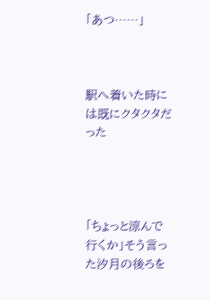「あつ……」



駅へ着いた時には既にクタクタだった




「ちょっと涼んで行くか」そう言った汐月の後ろを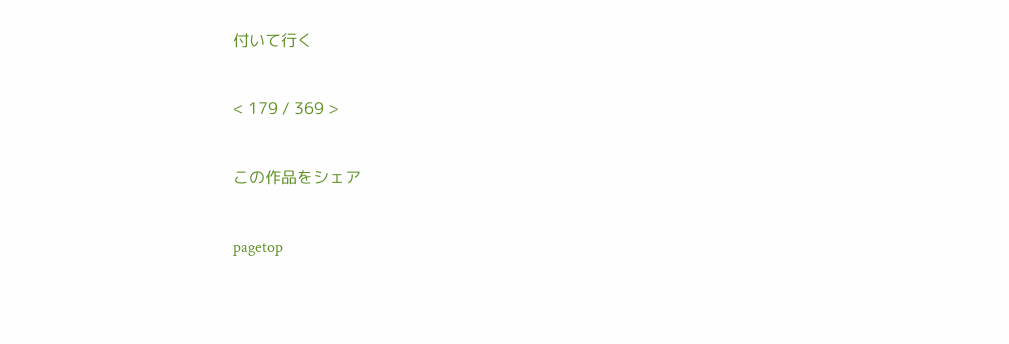付いて行く

< 179 / 369 >

この作品をシェア

pagetop